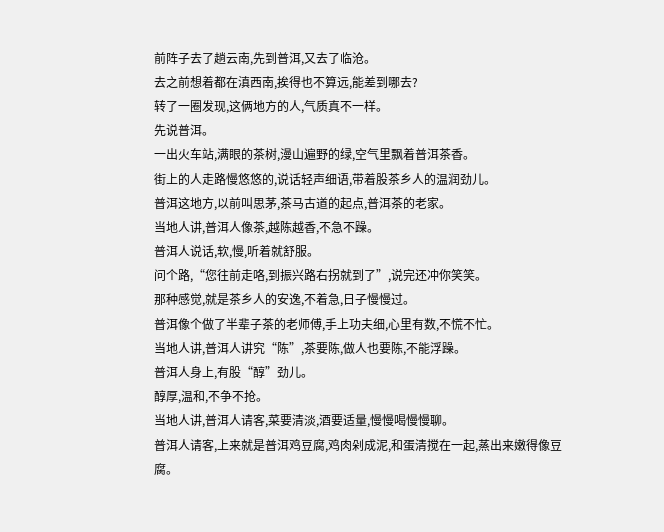前阵子去了趟云南,先到普洱,又去了临沧。
去之前想着都在滇西南,挨得也不算远,能差到哪去?
转了一圈发现,这俩地方的人,气质真不一样。
先说普洱。
一出火车站,满眼的茶树,漫山遍野的绿,空气里飘着普洱茶香。
街上的人走路慢悠悠的,说话轻声细语,带着股茶乡人的温润劲儿。
普洱这地方,以前叫思茅,茶马古道的起点,普洱茶的老家。
当地人讲,普洱人像茶,越陈越香,不急不躁。
普洱人说话,软,慢,听着就舒服。
问个路,“您往前走咯,到振兴路右拐就到了”,说完还冲你笑笑。
那种感觉,就是茶乡人的安逸,不着急,日子慢慢过。
普洱像个做了半辈子茶的老师傅,手上功夫细,心里有数,不慌不忙。
当地人讲,普洱人讲究“陈”,茶要陈,做人也要陈,不能浮躁。
普洱人身上,有股“醇”劲儿。
醇厚,温和,不争不抢。
当地人讲,普洱人请客,菜要清淡,酒要适量,慢慢喝慢慢聊。
普洱人请客,上来就是普洱鸡豆腐,鸡肉剁成泥,和蛋清搅在一起,蒸出来嫩得像豆腐。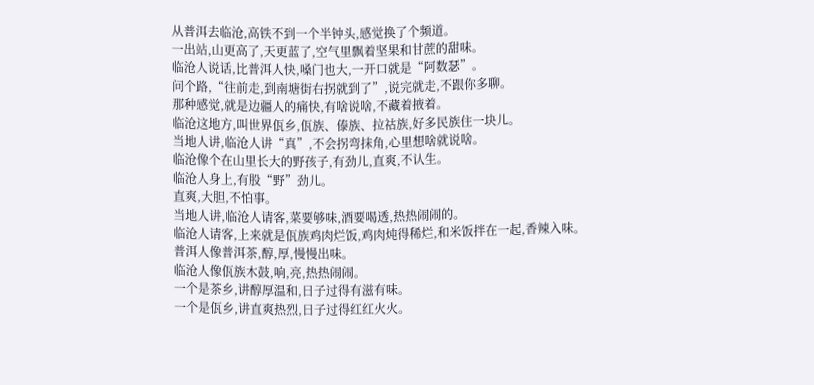从普洱去临沧,高铁不到一个半钟头,感觉换了个频道。
一出站,山更高了,天更蓝了,空气里飘着坚果和甘蔗的甜味。
临沧人说话,比普洱人快,嗓门也大,一开口就是“阿数瑟”。
问个路,“往前走,到南塘街右拐就到了”,说完就走,不跟你多聊。
那种感觉,就是边疆人的痛快,有啥说啥,不藏着掖着。
临沧这地方,叫世界佤乡,佤族、傣族、拉祜族,好多民族住一块儿。
当地人讲,临沧人讲“真”,不会拐弯抹角,心里想啥就说啥。
临沧像个在山里长大的野孩子,有劲儿,直爽,不认生。
临沧人身上,有股“野”劲儿。
直爽,大胆,不怕事。
当地人讲,临沧人请客,菜要够味,酒要喝透,热热闹闹的。
临沧人请客,上来就是佤族鸡肉烂饭,鸡肉炖得稀烂,和米饭拌在一起,香辣入味。
普洱人像普洱茶,醇,厚,慢慢出味。
临沧人像佤族木鼓,响,亮,热热闹闹。
一个是茶乡,讲醇厚温和,日子过得有滋有味。
一个是佤乡,讲直爽热烈,日子过得红红火火。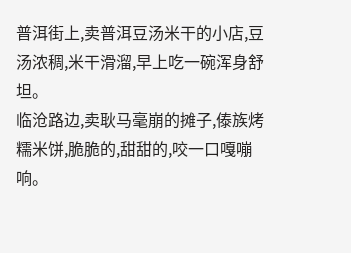普洱街上,卖普洱豆汤米干的小店,豆汤浓稠,米干滑溜,早上吃一碗浑身舒坦。
临沧路边,卖耿马毫崩的摊子,傣族烤糯米饼,脆脆的,甜甜的,咬一口嘎嘣响。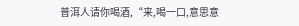普洱人请你喝酒,“来,喝一口,意思意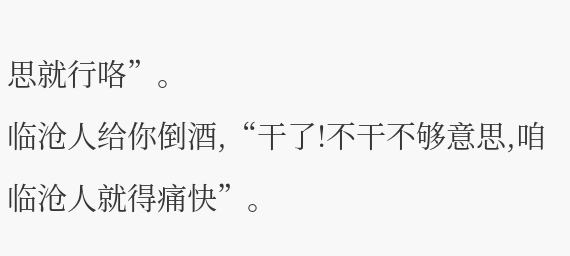思就行咯”。
临沧人给你倒酒,“干了!不干不够意思,咱临沧人就得痛快”。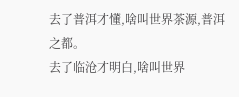去了普洱才懂,啥叫世界茶源,普洱之都。
去了临沧才明白,啥叫世界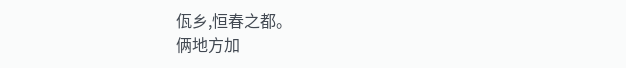佤乡,恒春之都。
俩地方加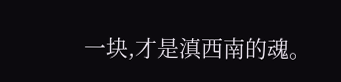一块,才是滇西南的魂。